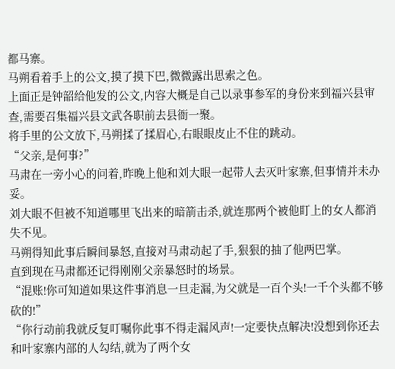都马寨。
马朔看着手上的公文,摸了摸下巴,微微露出思索之色。
上面正是钟韶给他发的公文,内容大概是自己以录事参军的身份来到福兴县审查,需要召集福兴县文武各职前去县衙一聚。
将手里的公文放下,马朔揉了揉眉心,右眼眼皮止不住的跳动。
“父亲,是何事?”
马肃在一旁小心的问着,昨晚上他和刘大眼一起带人去灭叶家寨,但事情并未办妥。
刘大眼不但被不知道哪里飞出来的暗箭击杀,就连那两个被他盯上的女人都消失不见。
马朔得知此事后瞬间暴怒,直接对马肃动起了手,狠狠的抽了他两巴掌。
直到现在马肃都还记得刚刚父亲暴怒时的场景。
“混账!你可知道如果这件事消息一旦走漏,为父就是一百个头!一千个头都不够砍的!”
“你行动前我就反复叮嘱你此事不得走漏风声!一定要快点解决!没想到你还去和叶家寨内部的人勾结,就为了两个女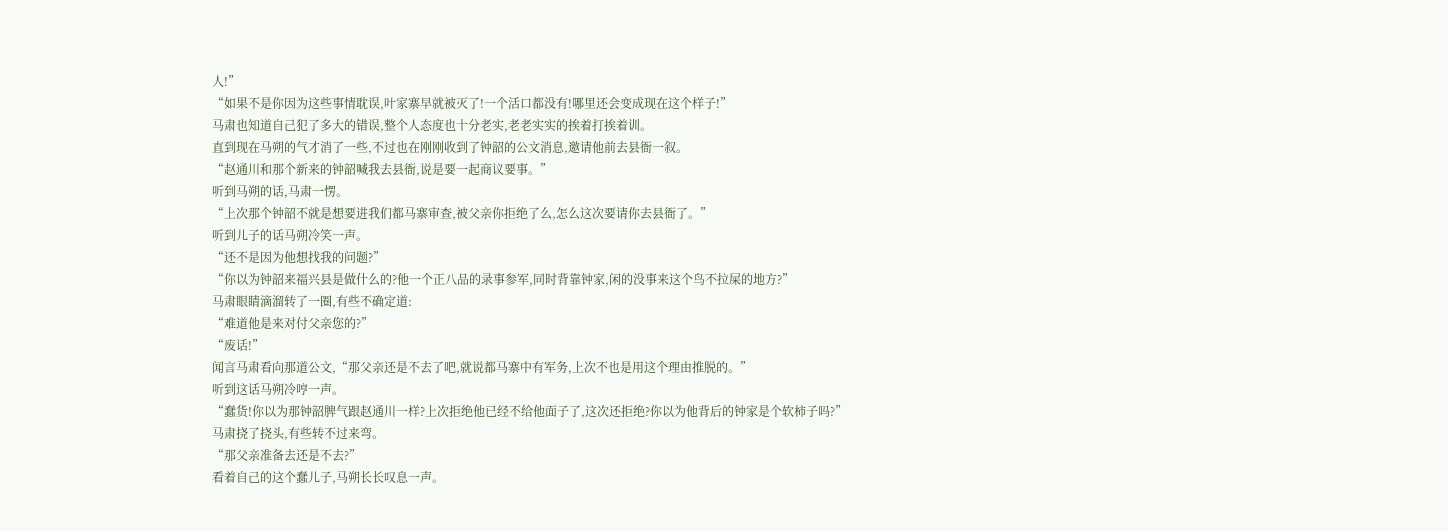人!”
“如果不是你因为这些事情耽误,叶家寨早就被灭了!一个活口都没有!哪里还会变成现在这个样子!”
马肃也知道自己犯了多大的错误,整个人态度也十分老实,老老实实的挨着打挨着训。
直到现在马朔的气才消了一些,不过也在刚刚收到了钟韶的公文消息,邀请他前去县衙一叙。
“赵通川和那个新来的钟韶喊我去县衙,说是要一起商议要事。”
听到马朔的话,马肃一愣。
“上次那个钟韶不就是想要进我们都马寨审查,被父亲你拒绝了么,怎么这次要请你去县衙了。”
听到儿子的话马朔冷笑一声。
“还不是因为他想找我的问题?”
“你以为钟韶来福兴县是做什么的?他一个正八品的录事参军,同时背靠钟家,闲的没事来这个鸟不拉屎的地方?”
马肃眼睛滴溜转了一圈,有些不确定道:
“难道他是来对付父亲您的?”
“废话!”
闻言马肃看向那道公文,“那父亲还是不去了吧,就说都马寨中有军务,上次不也是用这个理由推脱的。”
听到这话马朔冷哼一声。
“蠢货!你以为那钟韶脾气跟赵通川一样?上次拒绝他已经不给他面子了,这次还拒绝?你以为他背后的钟家是个软柿子吗?”
马肃挠了挠头,有些转不过来弯。
“那父亲准备去还是不去?”
看着自己的这个蠢儿子,马朔长长叹息一声。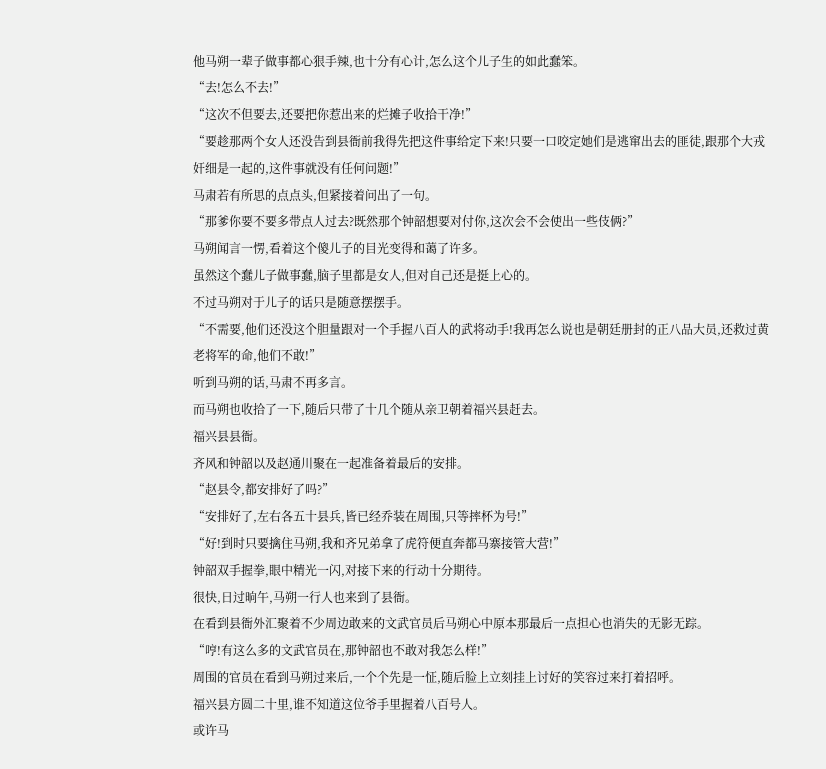他马朔一辈子做事都心狠手辣,也十分有心计,怎么这个儿子生的如此蠢笨。
“去!怎么不去!”
“这次不但要去,还要把你惹出来的烂摊子收拾干净!”
“要趁那两个女人还没告到县衙前我得先把这件事给定下来!只要一口咬定她们是逃窜出去的匪徒,跟那个大戎奸细是一起的,这件事就没有任何问题!”
马肃若有所思的点点头,但紧接着问出了一句。
“那爹你要不要多带点人过去?既然那个钟韶想要对付你,这次会不会使出一些伎俩?”
马朔闻言一愣,看着这个傻儿子的目光变得和蔼了许多。
虽然这个蠢儿子做事蠢,脑子里都是女人,但对自己还是挺上心的。
不过马朔对于儿子的话只是随意摆摆手。
“不需要,他们还没这个胆量跟对一个手握八百人的武将动手!我再怎么说也是朝廷册封的正八品大员,还救过黄老将军的命,他们不敢!”
听到马朔的话,马肃不再多言。
而马朔也收拾了一下,随后只带了十几个随从亲卫朝着福兴县赶去。
福兴县县衙。
齐风和钟韶以及赵通川聚在一起准备着最后的安排。
“赵县令,都安排好了吗?”
“安排好了,左右各五十县兵,皆已经乔装在周围,只等摔杯为号!”
“好!到时只要擒住马朔,我和齐兄弟拿了虎符便直奔都马寨接管大营!”
钟韶双手握拳,眼中精光一闪,对接下来的行动十分期待。
很快,日过晌午,马朔一行人也来到了县衙。
在看到县衙外汇聚着不少周边敢来的文武官员后马朔心中原本那最后一点担心也消失的无影无踪。
“哼!有这么多的文武官员在,那钟韶也不敢对我怎么样!”
周围的官员在看到马朔过来后,一个个先是一怔,随后脸上立刻挂上讨好的笑容过来打着招呼。
福兴县方圆二十里,谁不知道这位爷手里握着八百号人。
或许马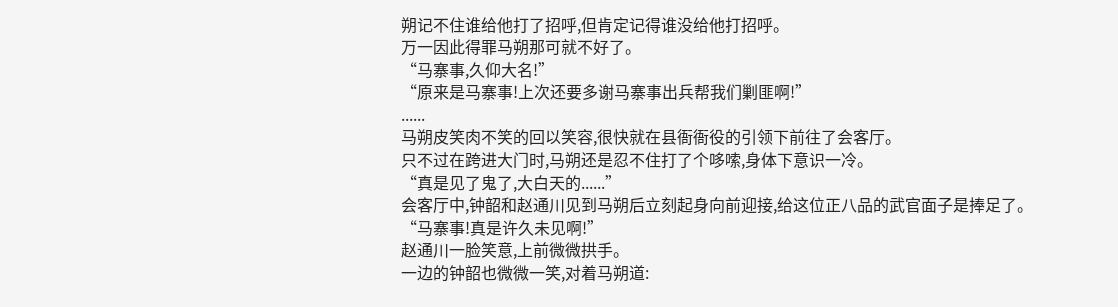朔记不住谁给他打了招呼,但肯定记得谁没给他打招呼。
万一因此得罪马朔那可就不好了。
“马寨事,久仰大名!”
“原来是马寨事!上次还要多谢马寨事出兵帮我们剿匪啊!”
......
马朔皮笑肉不笑的回以笑容,很快就在县衙衙役的引领下前往了会客厅。
只不过在跨进大门时,马朔还是忍不住打了个哆嗦,身体下意识一冷。
“真是见了鬼了,大白天的......”
会客厅中,钟韶和赵通川见到马朔后立刻起身向前迎接,给这位正八品的武官面子是捧足了。
“马寨事!真是许久未见啊!”
赵通川一脸笑意,上前微微拱手。
一边的钟韶也微微一笑,对着马朔道: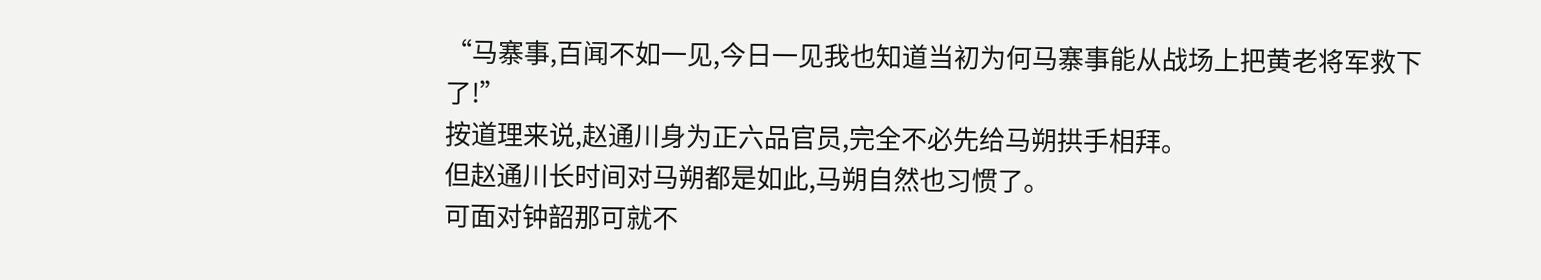“马寨事,百闻不如一见,今日一见我也知道当初为何马寨事能从战场上把黄老将军救下了!”
按道理来说,赵通川身为正六品官员,完全不必先给马朔拱手相拜。
但赵通川长时间对马朔都是如此,马朔自然也习惯了。
可面对钟韶那可就不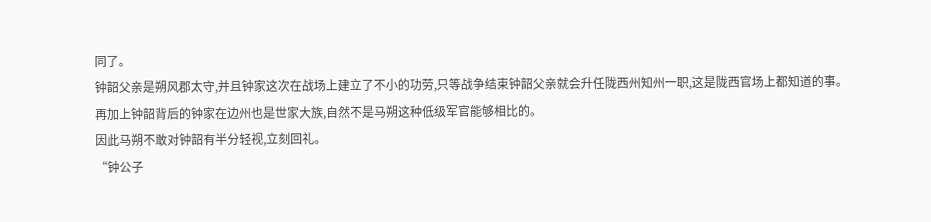同了。
钟韶父亲是朔风郡太守,并且钟家这次在战场上建立了不小的功劳,只等战争结束钟韶父亲就会升任陇西州知州一职,这是陇西官场上都知道的事。
再加上钟韶背后的钟家在边州也是世家大族,自然不是马朔这种低级军官能够相比的。
因此马朔不敢对钟韶有半分轻视,立刻回礼。
“钟公子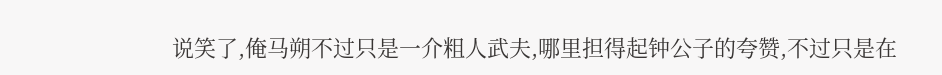说笑了,俺马朔不过只是一介粗人武夫,哪里担得起钟公子的夸赞,不过只是在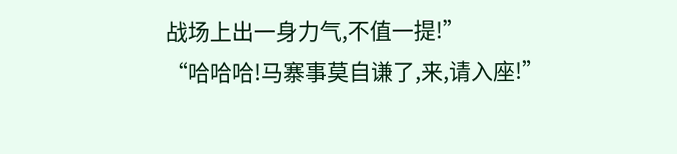战场上出一身力气,不值一提!”
“哈哈哈!马寨事莫自谦了,来,请入座!”